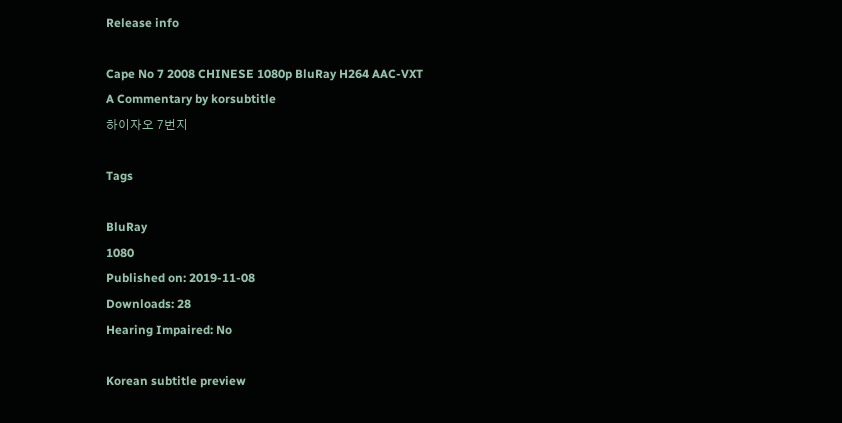Release info

Cape No 7 2008 CHINESE 1080p BluRay H264 AAC-VXT
A Commentary by korsubtitle
하이자오 7번지

Tags

BluRay
1080
Published on: 2019-11-08
Downloads: 28
Hearing Impaired: No

Korean subtitle preview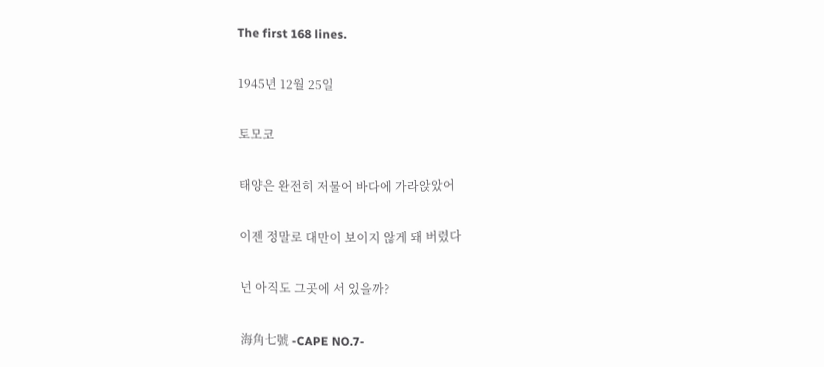The first 168 lines.

1945년 12월 25일

토모코

태양은 완전히 저물어 바다에 가라앉았어

이젠 정말로 대만이 보이지 않게 돼 버렸다

넌 아직도 그곳에 서 있을까?

海角七號 -CAPE NO.7-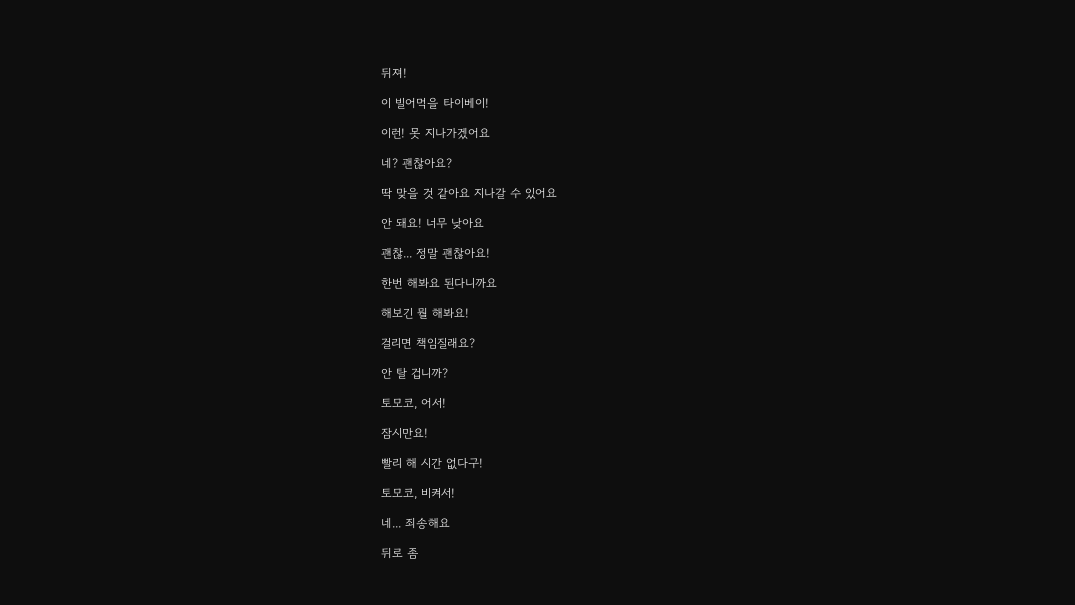뒤져!

이 빌어먹을 타이베이!

이런! 못 지나가겠어요

네? 괜찮아요?

딱 맞을 것 같아요 지나갈 수 있어요

안 돼요! 너무 낮아요

괜찮... 정말 괜찮아요!

한번 해봐요 된다니까요

해보긴 뭘 해봐요!

걸리면 책임질래요?

안 탈 겁니까?

토모코, 어서!

잠시만요!

빨리 해 시간 없다구!

토모코, 비켜서!

네... 죄송해요

뒤로 좀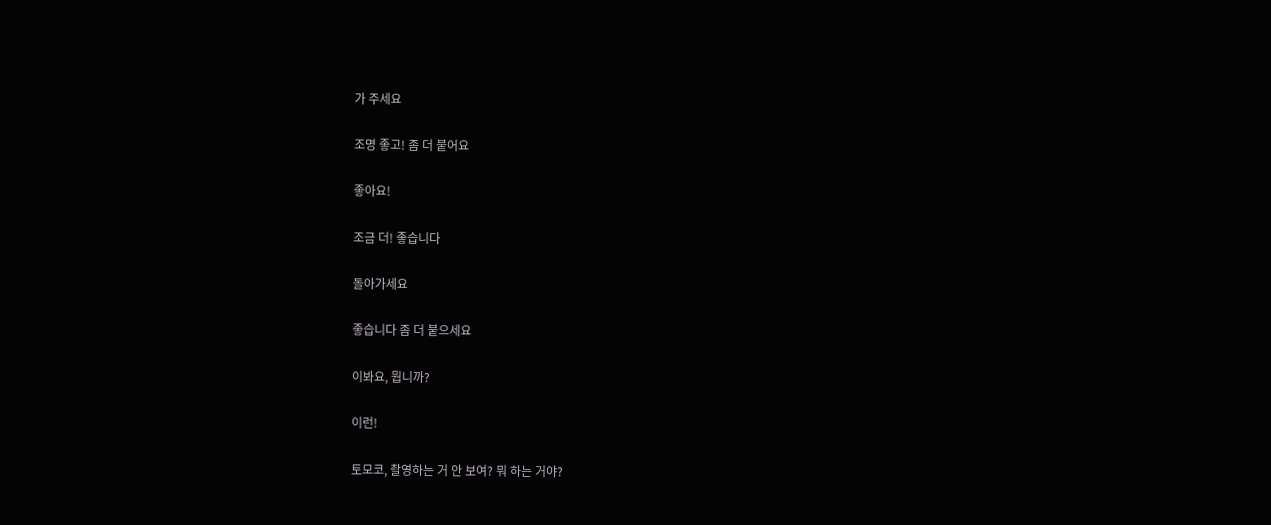가 주세요

조명 좋고! 좀 더 붙어요

좋아요!

조금 더! 좋습니다

돌아가세요

좋습니다 좀 더 붙으세요

이봐요, 뭡니까?

이런!

토모코, 촬영하는 거 안 보여? 뭐 하는 거야?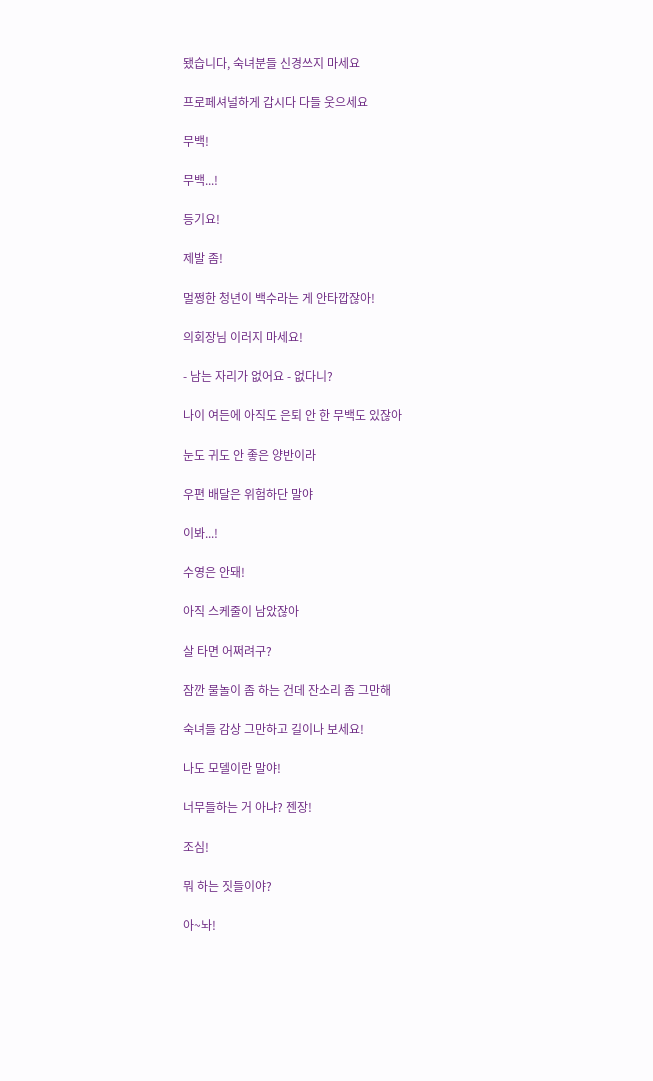됐습니다, 숙녀분들 신경쓰지 마세요

프로페셔널하게 갑시다 다들 웃으세요

무백!

무백...!

등기요!

제발 좀!

멀쩡한 청년이 백수라는 게 안타깝잖아!

의회장님 이러지 마세요!

- 남는 자리가 없어요 - 없다니?

나이 여든에 아직도 은퇴 안 한 무백도 있잖아

눈도 귀도 안 좋은 양반이라

우편 배달은 위험하단 말야

이봐...!

수영은 안돼!

아직 스케줄이 남았잖아

살 타면 어쩌려구?

잠깐 물놀이 좀 하는 건데 잔소리 좀 그만해

숙녀들 감상 그만하고 길이나 보세요!

나도 모델이란 말야!

너무들하는 거 아냐? 젠장!

조심!

뭐 하는 짓들이야?

아~놔!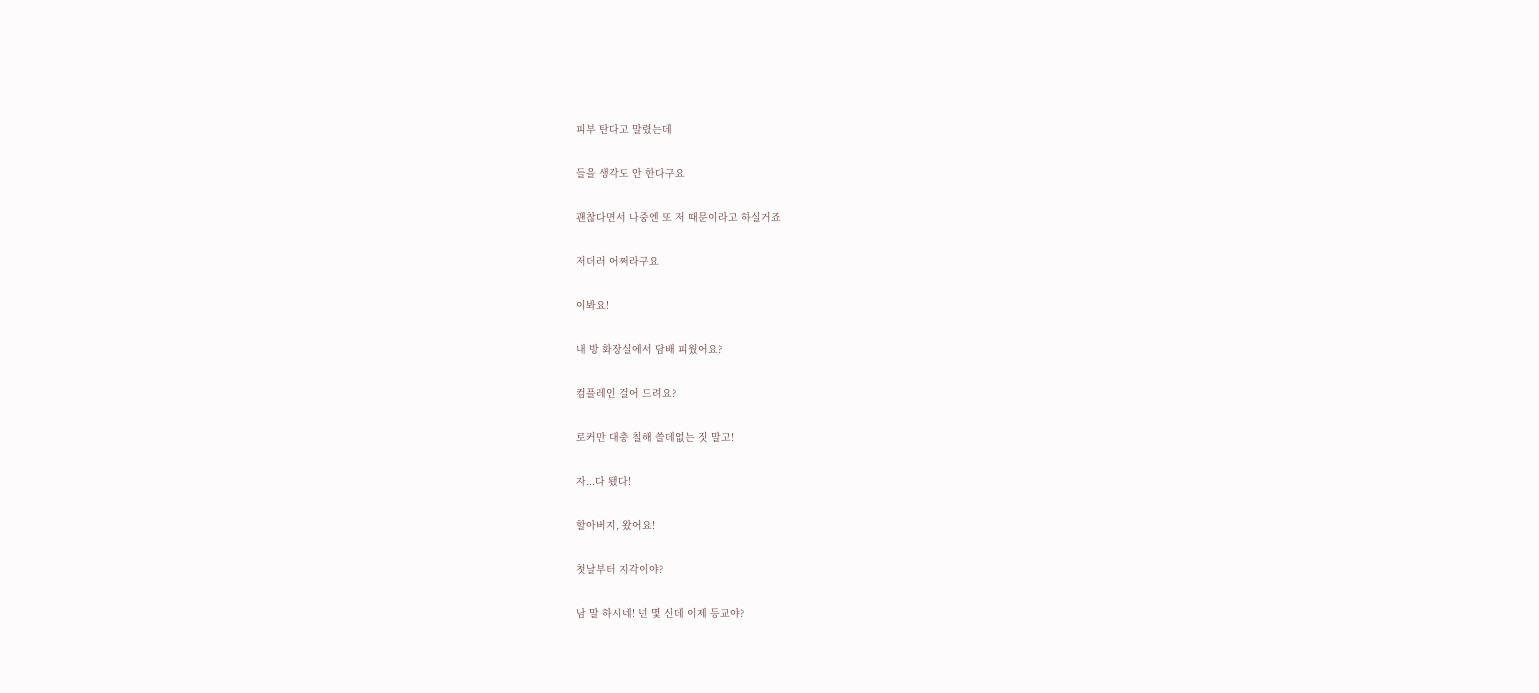피부 탄다고 말렸는데

들을 생각도 안 한다구요

괜찮다면서 나중엔 또 저 때문이라고 하실거죠

저더러 어쩌라구요

이봐요!

내 방 화장실에서 담배 피웠어요?

컴플레인 걸어 드려요?

로커만 대충 칠해 쓸데없는 짓 말고!

자...다 됐다!

할아버지, 왔어요!

첫날부터 지각이야?

남 말 하시네! 넌 몇 신데 이제 등교야?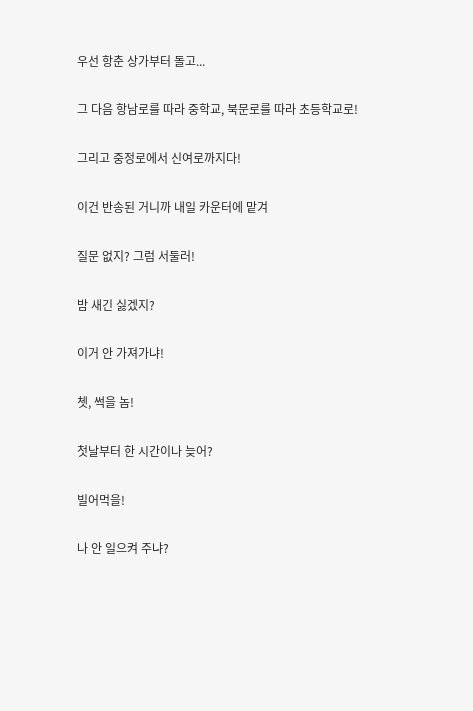우선 항춘 상가부터 돌고...

그 다음 항남로를 따라 중학교, 북문로를 따라 초등학교로!

그리고 중정로에서 신여로까지다!

이건 반송된 거니까 내일 카운터에 맡겨

질문 없지? 그럼 서둘러!

밤 새긴 싫겠지?

이거 안 가져가냐!

쳇, 썩을 놈!

첫날부터 한 시간이나 늦어?

빌어먹을!

나 안 일으켜 주냐?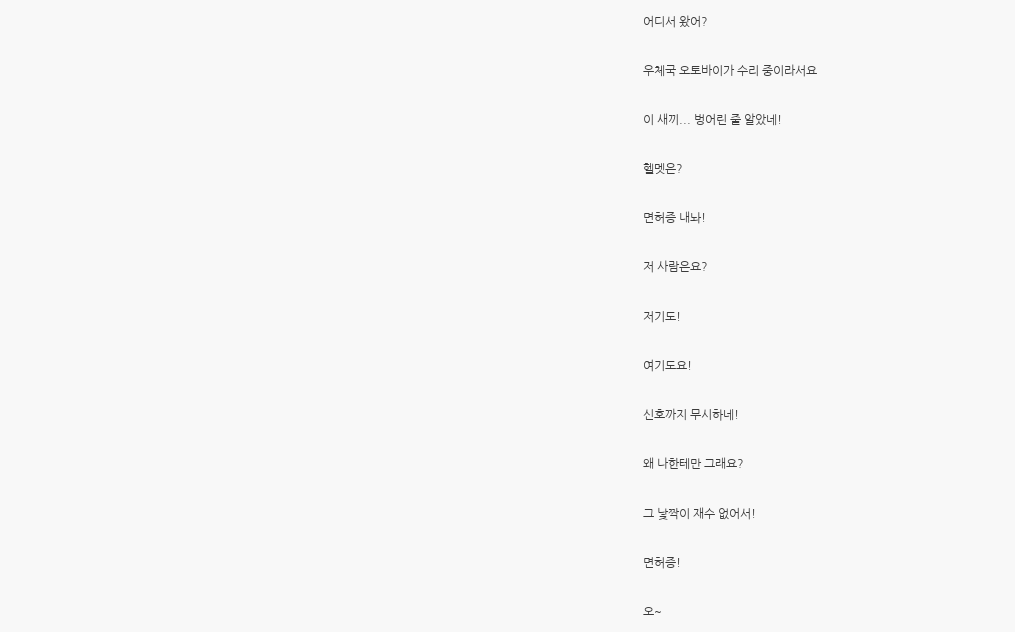어디서 왔어?

우체국 오토바이가 수리 중이라서요

이 새끼... 벙어린 줄 알았네!

헬멧은?

면허증 내놔!

저 사람은요?

저기도!

여기도요!

신호까지 무시하네!

왜 나한테만 그래요?

그 낯짝이 재수 없어서!

면허증!

오~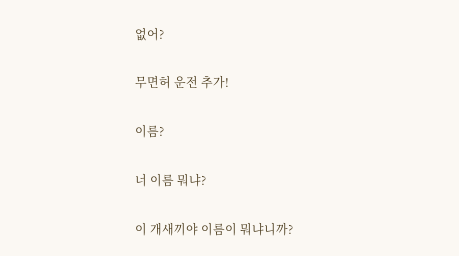없어?

무면허 운전 추가!

이름?

너 이름 뭐냐?

이 개새끼야 이름이 뭐냐니까?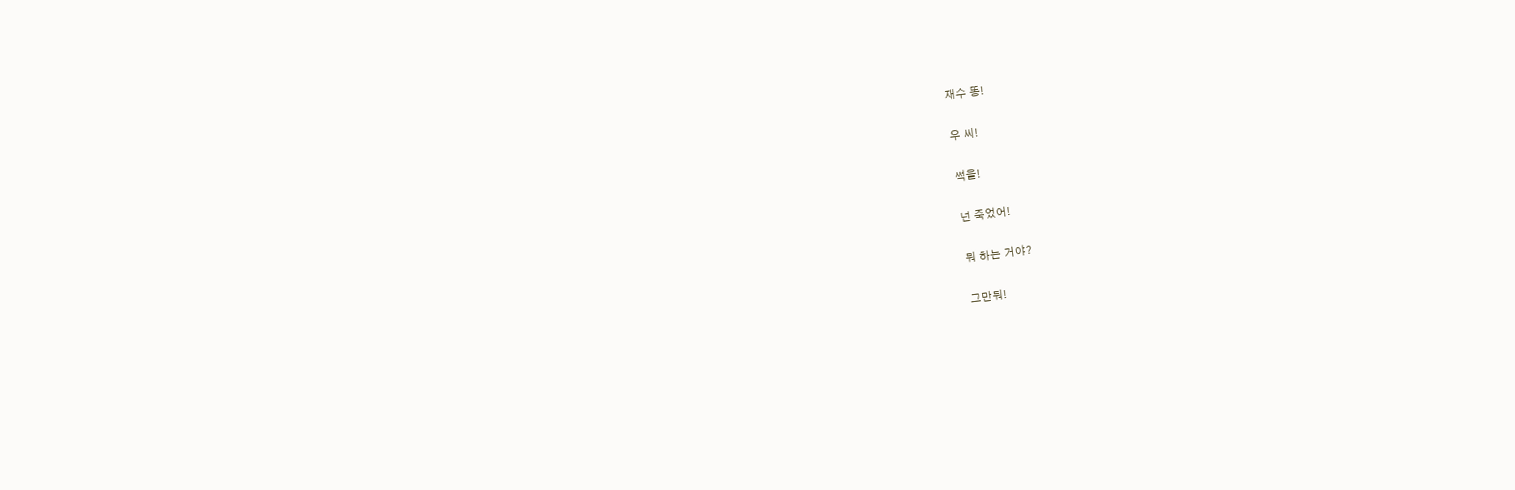재수 똥!

우 씨!

썩을!

넌 죽었어!

뭐 하는 거야?

그만둬!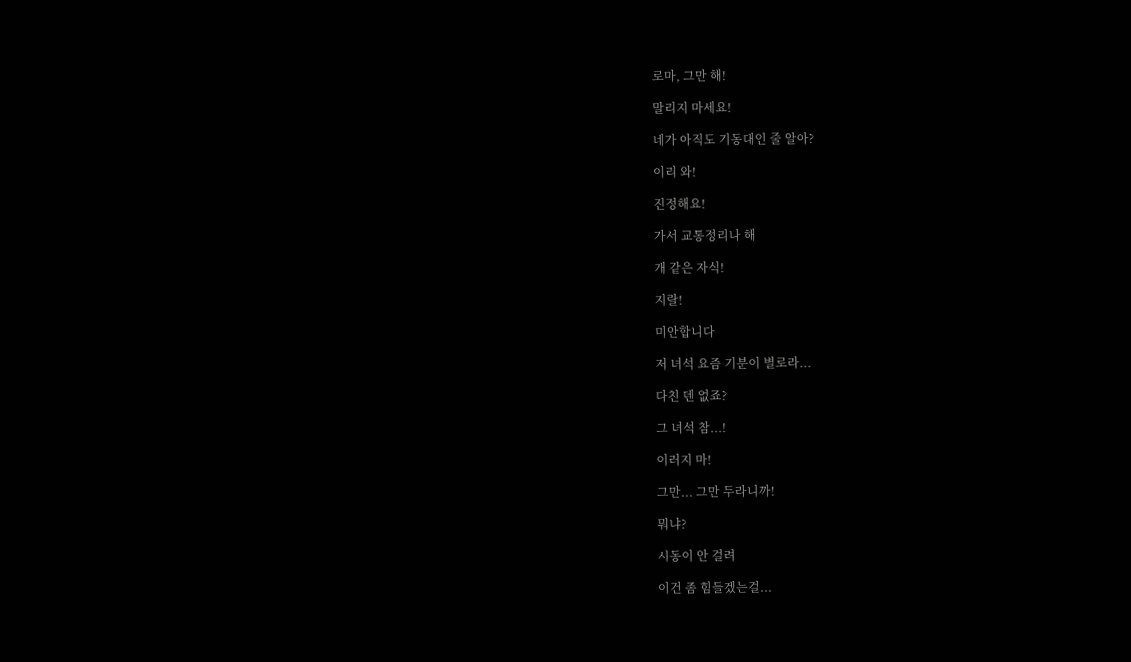로마, 그만 해!

말리지 마세요!

네가 아직도 기동대인 줄 알아?

이리 와!

진정해요!

가서 교통정리나 해

개 같은 자식!

지랄!

미안합니다

저 녀석 요즘 기분이 별로라...

다친 덴 없죠?

그 녀석 참...!

이러지 마!

그만... 그만 두라니까!

뭐냐?

시동이 안 걸려

이건 좀 힘들겠는걸...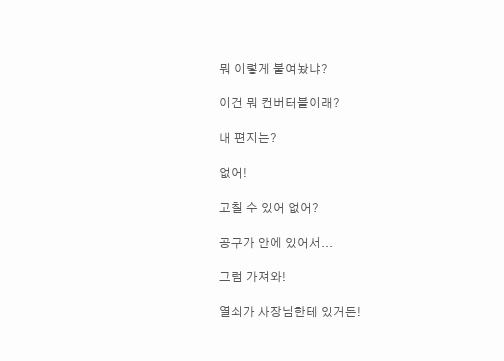뭐 이렇게 붙여놨냐?

이건 뭐 컨버터블이래?

내 편지는?

없어!

고칠 수 있어 없어?

공구가 안에 있어서...

그럼 가져와!

열쇠가 사장님한테 있거든!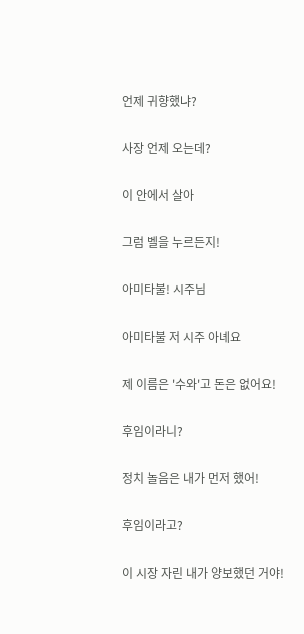언제 귀향했냐?

사장 언제 오는데?

이 안에서 살아

그럼 벨을 누르든지!

아미타불! 시주님

아미타불 저 시주 아녜요

제 이름은 '수와'고 돈은 없어요!

후임이라니?

정치 놀음은 내가 먼저 했어!

후임이라고?

이 시장 자린 내가 양보했던 거야!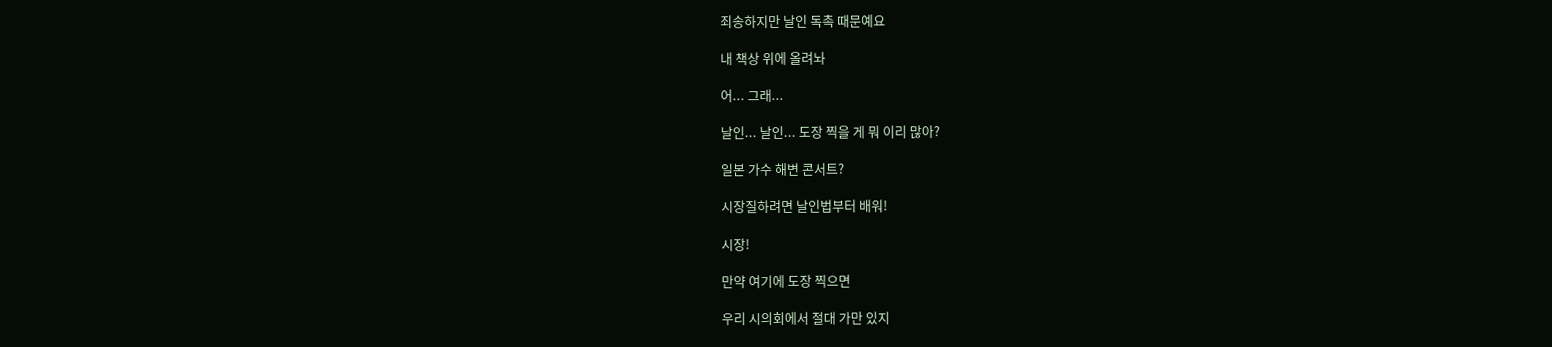죄송하지만 날인 독촉 때문예요

내 책상 위에 올려놔

어... 그래...

날인... 날인... 도장 찍을 게 뭐 이리 많아?

일본 가수 해변 콘서트?

시장질하려면 날인법부터 배워!

시장!

만약 여기에 도장 찍으면

우리 시의회에서 절대 가만 있지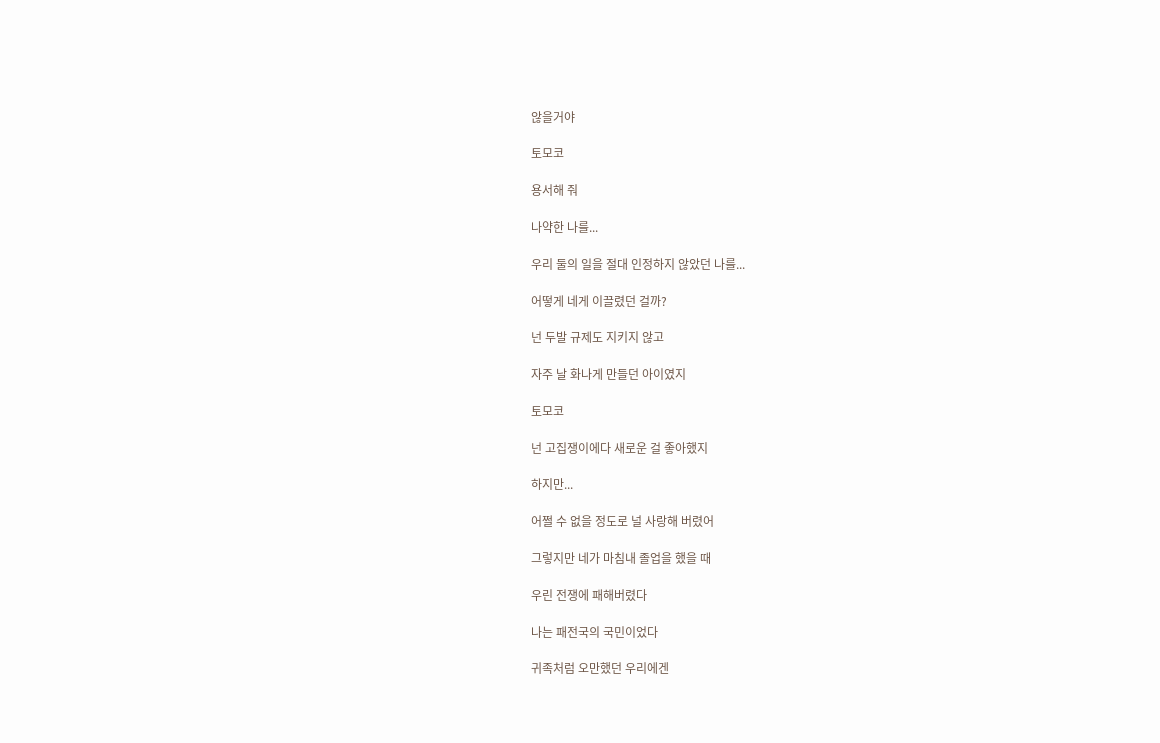않을거야

토모코

용서해 줘

나약한 나를...

우리 둘의 일을 절대 인정하지 않았던 나를...

어떻게 네게 이끌렸던 걸까?

넌 두발 규제도 지키지 않고

자주 날 화나게 만들던 아이였지

토모코

넌 고집쟁이에다 새로운 걸 좋아했지

하지만...

어쩔 수 없을 정도로 널 사랑해 버렸어

그렇지만 네가 마침내 졸업을 했을 때

우린 전쟁에 패해버렸다

나는 패전국의 국민이었다

귀족처럼 오만했던 우리에겐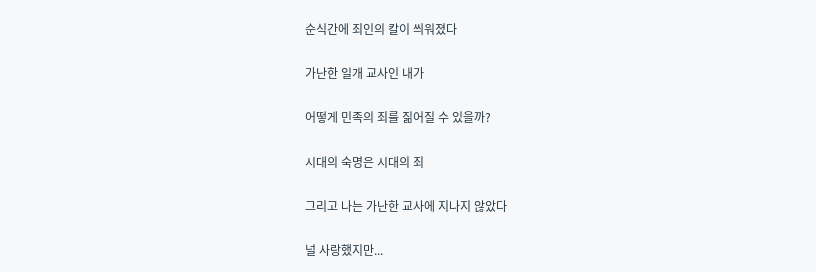순식간에 죄인의 칼이 씌워졌다

가난한 일개 교사인 내가

어떻게 민족의 죄를 짊어질 수 있을까?

시대의 숙명은 시대의 죄

그리고 나는 가난한 교사에 지나지 않았다

널 사랑했지만...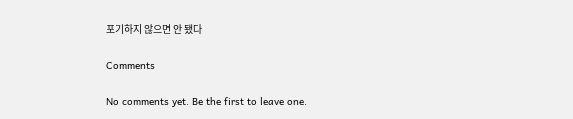포기하지 않으면 안 됐다

Comments

No comments yet. Be the first to leave one.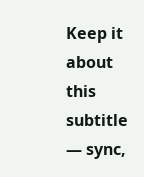Keep it about this subtitle — sync,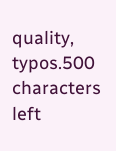quality, typos.500 characters left